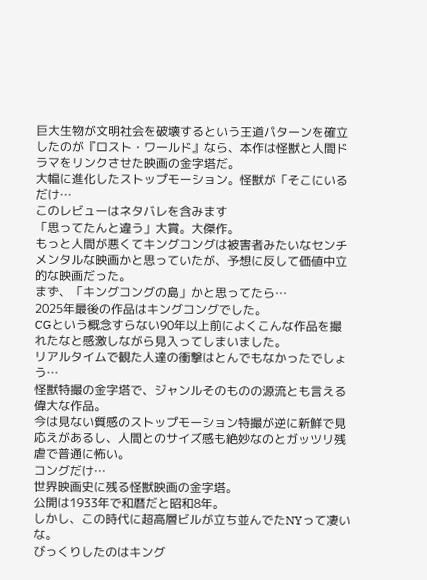巨大生物が文明社会を破壊するという王道パターンを確立したのが『ロスト・ワールド』なら、本作は怪獣と人間ドラマをリンクさせた映画の金字塔だ。
大幅に進化したストップモーション。怪獣が「そこにいるだけ…
このレビューはネタバレを含みます
「思ってたんと違う」大賞。大傑作。
もっと人間が悪くてキングコングは被害者みたいなセンチメンタルな映画かと思っていたが、予想に反して価値中立的な映画だった。
まず、「キングコングの島」かと思ってたら…
2025年最後の作品はキングコングでした。
CGという概念すらない90年以上前によくこんな作品を撮れたなと感激しながら見入ってしまいました。
リアルタイムで観た人達の衝撃はとんでもなかったでしょう…
怪獣特撮の金字塔で、ジャンルそのものの源流とも言える偉大な作品。
今は見ない質感のストップモーション特撮が逆に新鮮で見応えがあるし、人間とのサイズ感も絶妙なのとガッツリ残虐で普通に怖い。
コングだけ…
世界映画史に残る怪獣映画の金字塔。
公開は1933年で和暦だと昭和8年。
しかし、この時代に超高層ビルが立ち並んでたNYって凄いな。
びっくりしたのはキング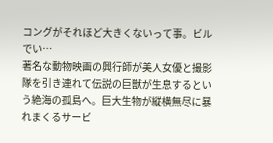コングがそれほど大きくないって事。ビルでい…
著名な動物映画の興行師が美人女優と撮影隊を引き連れて伝説の巨獣が生息するという絶海の孤島へ。巨大生物が縦横無尽に暴れまくるサービ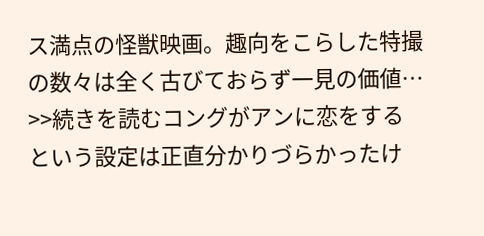ス満点の怪獣映画。趣向をこらした特撮の数々は全く古びておらず一見の価値…
>>続きを読むコングがアンに恋をするという設定は正直分かりづらかったけ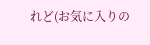れど(お気に入りの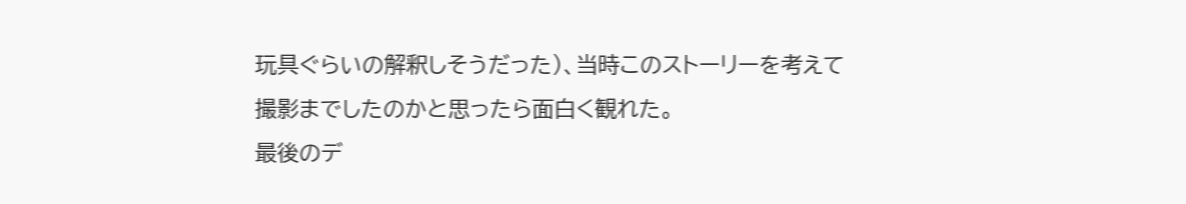玩具ぐらいの解釈しそうだった)、当時このストーリーを考えて撮影までしたのかと思ったら面白く観れた。
最後のデ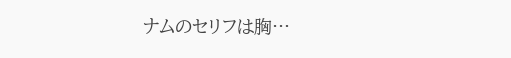ナムのセリフは胸…